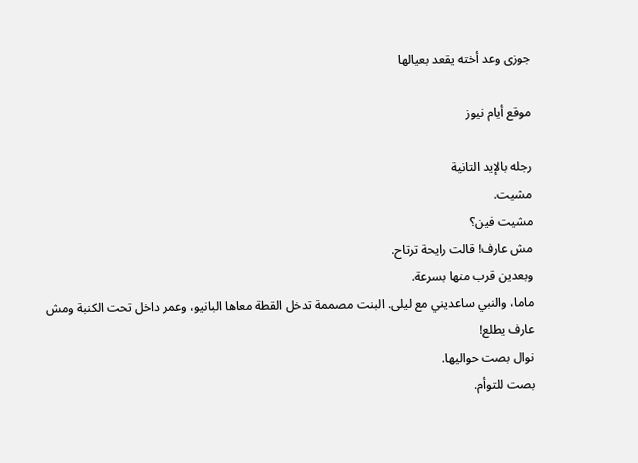جوزى وعد أخته يقعد بعيالها

موقع أيام نيوز

رجله بالإيد التانية
مشيت.
مشيت فين؟
مش عارف! قالت رايحة ترتاح.
وبعدين قرب منها بسرعة.
ماما، والنبي ساعديني مع ليلى. البنت مصممة تدخل القطة معاها البانيو، وعمر داخل تحت الكنبة ومش عارف يطلع!
نوال بصت حواليها.
بصت للتوأم.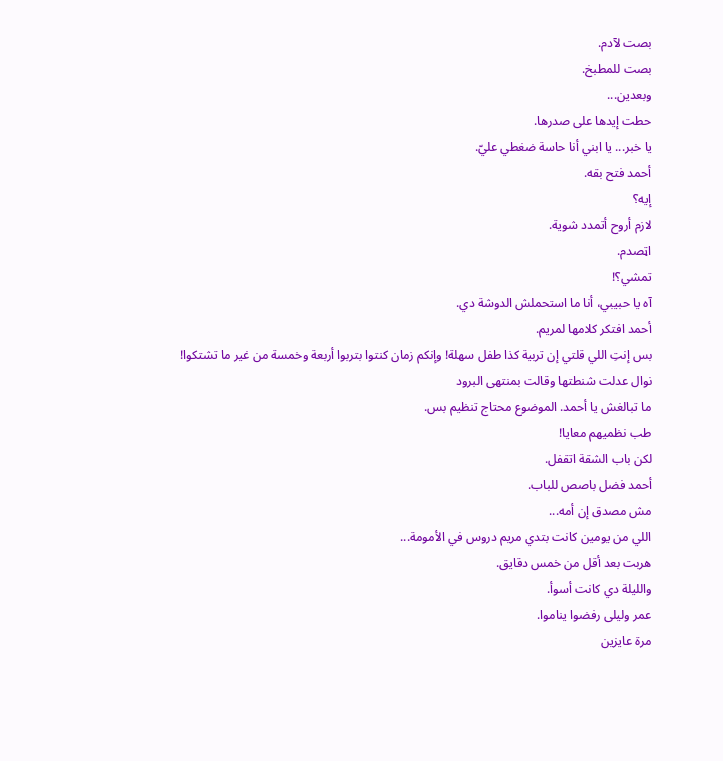بصت لآدم.
بصت للمطبخ.
وبعدين...
حطت إيدها على صدرها.
يا خبر... يا ابني أنا حاسة ضغطي عليّ.
أحمد فتح بقه.
إيه؟
لازم أروح أتمدد شوية.
اټصدم.
تمشي؟!
آه يا حبيبي، أنا ما استحملش الدوشة دي.
أحمد افتكر كلامها لمريم.
بس إنتِ اللي قلتي إن تربية كذا طفل سهلة! وإنكم زمان كنتوا بتربوا أربعة وخمسة من غير ما تشتكوا!
نوال عدلت شنطتها وقالت بمنتهى البرود
ما تبالغش يا أحمد. الموضوع محتاج تنظيم بس.
طب نظميهم معايا!
لكن باب الشقة اتقفل.
أحمد فضل باصص للباب.
مش مصدق إن أمه...
اللي من يومين كانت بتدي مريم دروس في الأمومة...
هربت بعد أقل من خمس دقايق.
والليلة دي كانت أسوأ.
عمر وليلى رفضوا يناموا.
مرة عايزين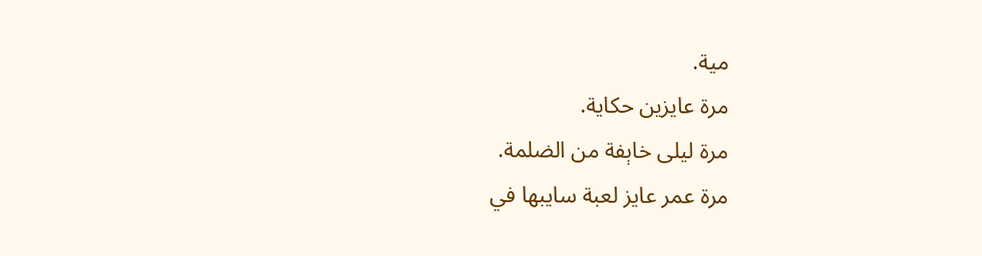مية.
مرة عايزين حكاية.
مرة ليلى خاېفة من الضلمة.
مرة عمر عايز لعبة سايبها في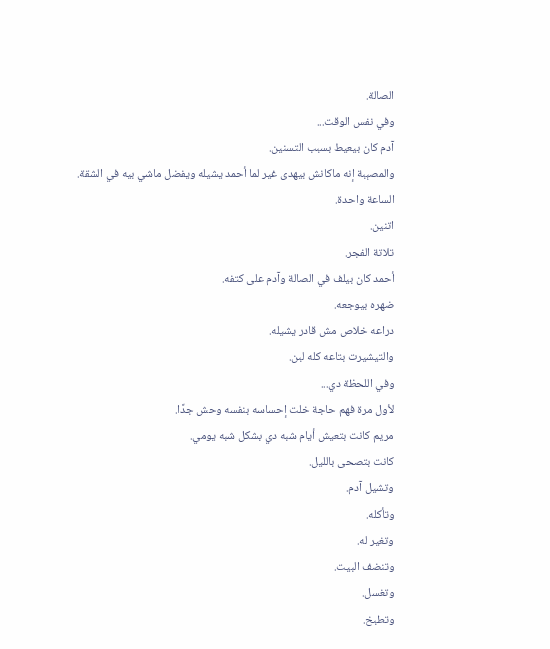الصالة.
وفي نفس الوقت...
آدم كان بيعيط بسبب التسنين.
والمصېبة إنه ماكانش بيهدى غير لما أحمد يشيله ويفضل ماشي بيه في الشقة.
الساعة واحدة.
اتنين.
تلاتة الفجر.
أحمد كان بيلف في الصالة وآدم على كتفه.
ضهره بيوجعه.
دراعه خلاص مش قادر يشيله.
والتيشيرت بتاعه كله لبن.
وفي اللحظة دي...
لأول مرة فهم حاجة خلت إحساسه بنفسه وحش جدًا.
مريم كانت بتعيش أيام شبه دي بشكل شبه يومي.
كانت بتصحى بالليل.
وتشيل آدم.
وتأكله.
وتغير له.
وتنضف البيت.
وتغسل.
وتطبخ.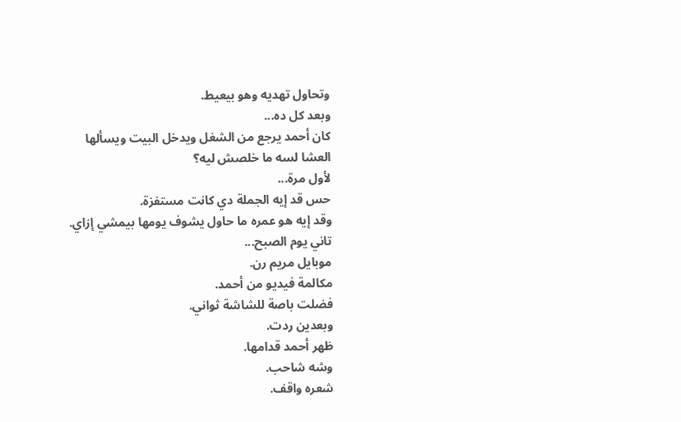وتحاول تهديه وهو بيعيط.
وبعد كل ده...
كان أحمد يرجع من الشغل ويدخل البيت ويسألها
العشا لسه ما خلصش ليه؟
لأول مرة...
حس قد إيه الجملة دي كانت مستفزة.
وقد إيه هو عمره ما حاول يشوف يومها بيمشي إزاي.
تاني يوم الصبح...
موبايل مريم رن.
مكالمة فيديو من أحمد.
فضلت باصة للشاشة ثواني.
وبعدين ردت.
ظهر أحمد قدامها.
وشه شاحب.
شعره واقف.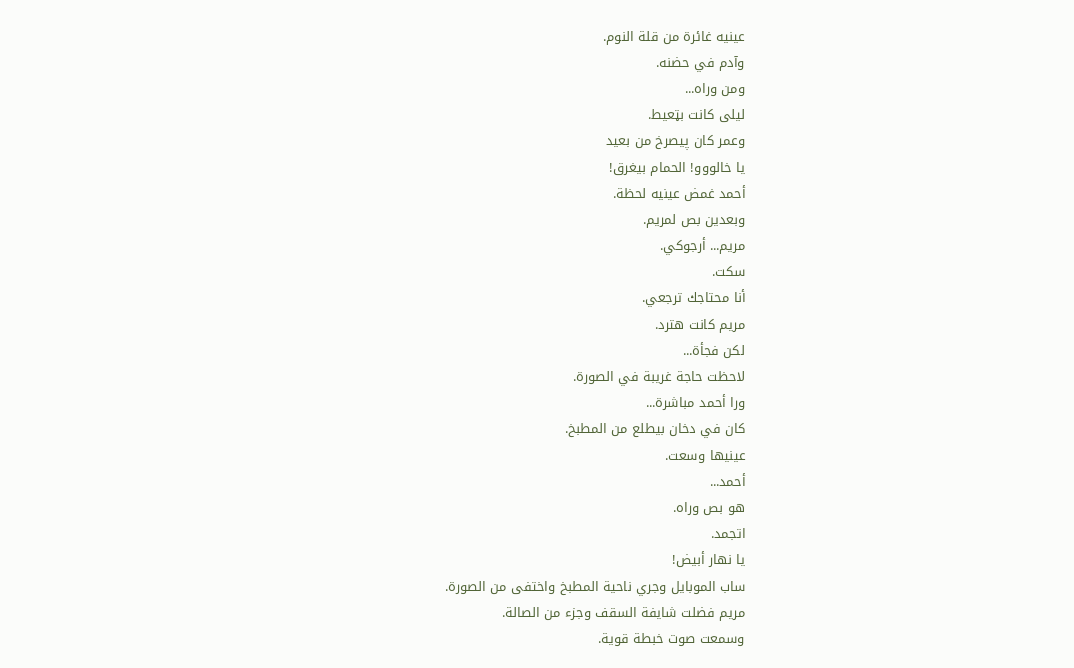عينيه غائرة من قلة النوم.
وآدم في حضنه.
ومن وراه...
ليلى كانت بټعيط.
وعمر كان پيصرخ من بعيد
يا خالووو! الحمام بيغرق!
أحمد غمض عينيه لحظة.
وبعدين بص لمريم.
مريم... أرجوكي.
سكت.
أنا محتاجك ترجعي.
مريم كانت هترد.
لكن فجأة...
لاحظت حاجة غريبة في الصورة.
ورا أحمد مباشرة...
كان في دخان بيطلع من المطبخ.
عينيها وسعت.
أحمد...
هو بص وراه.
اتجمد.
يا نهار أبيض!
ساب الموبايل وجري ناحية المطبخ واختفى من الصورة.
مريم فضلت شايفة السقف وجزء من الصالة.
وسمعت صوت خبطة قوية.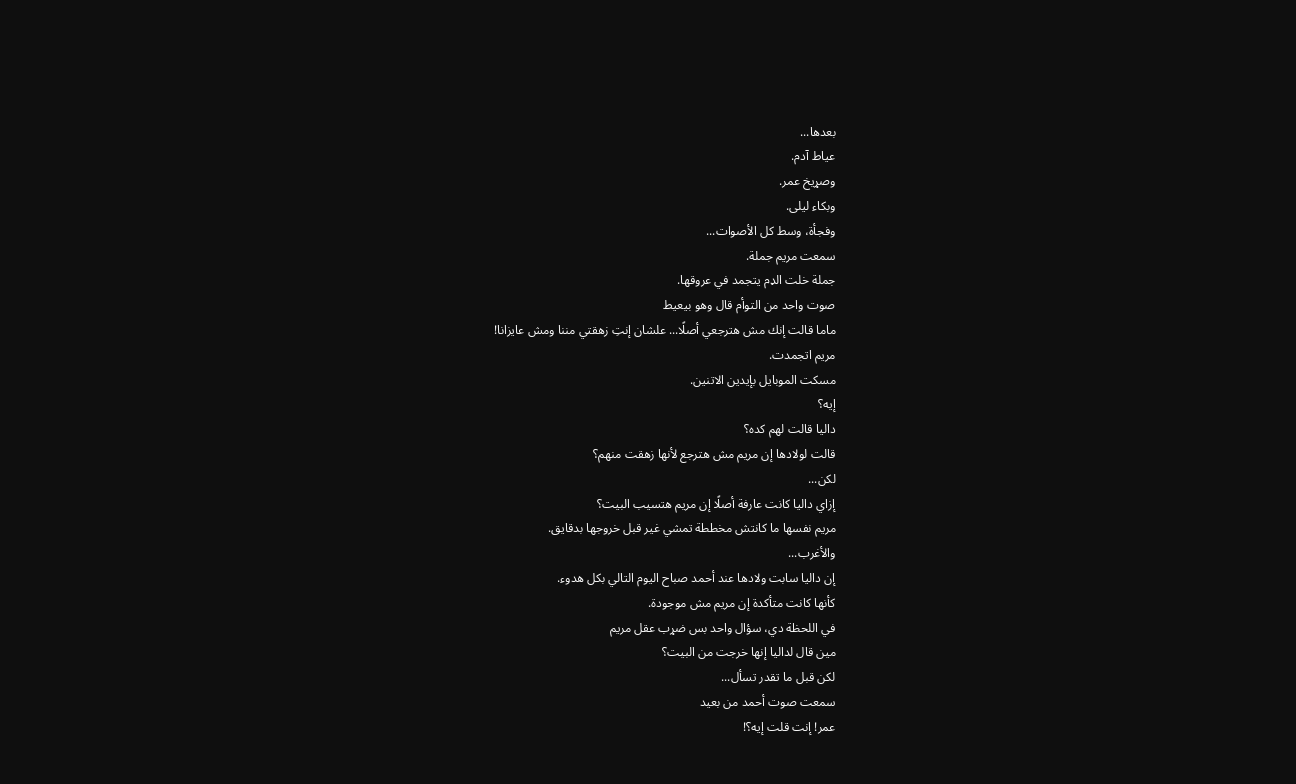بعدها...
عياط آدم.
وصړيخ عمر.
وبكاء ليلى.
وفجأة، وسط كل الأصوات...
سمعت مريم جملة.
جملة خلت الډم يتجمد في عروقها.
صوت واحد من التوأم قال وهو بيعيط
ماما قالت إنك مش هترجعي أصلًا... علشان إنتِ زهقتي مننا ومش عايزانا!
مريم اتجمدت.
مسكت الموبايل بإيدين الاتنين.
إيه؟
داليا قالت لهم كده؟
قالت لولادها إن مريم مش هترجع لأنها زهقت منهم؟
لكن...
إزاي داليا كانت عارفة أصلًا إن مريم هتسيب البيت؟
مريم نفسها ما كانتش مخططة تمشي غير قبل خروجها بدقايق.
والأغرب...
إن داليا سابت ولادها عند أحمد صباح اليوم التالي بكل هدوء.
كأنها كانت متأكدة إن مريم مش موجودة.
في اللحظة دي، سؤال واحد بس ضړب عقل مريم
مين قال لداليا إنها خرجت من البيت؟
لكن قبل ما تقدر تسأل...
سمعت صوت أحمد من بعيد
عمر! إنت قلت إيه؟!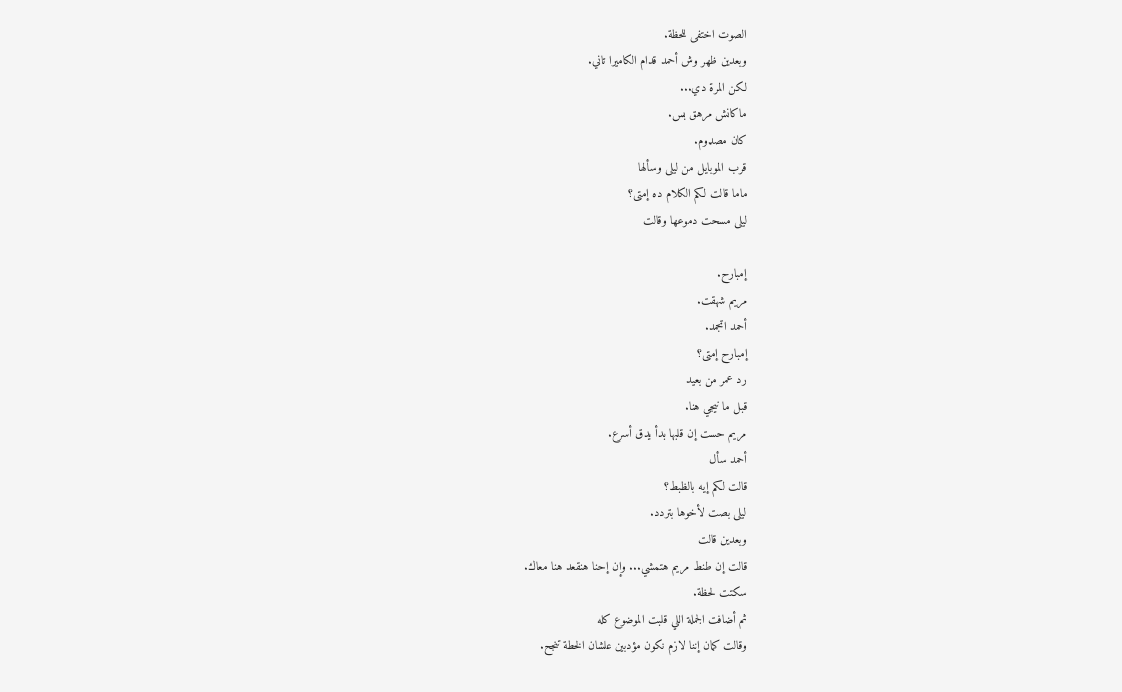الصوت اختفى للحظة.
وبعدين ظهر وش أحمد قدام الكاميرا تاني.
لكن المرة دي...
ماكانش مرهق بس.
كان مصډوم.
قرب الموبايل من ليلى وسألها
ماما قالت لكم الكلام ده إمتى؟
ليلى مسحت دموعها وقالت

إمبارح.
مريم شهقت.
أحمد اتجمد.
إمبارح إمتى؟
رد عمر من بعيد
قبل ما نيجي هنا.
مريم حست إن قلبها بدأ يدق أسرع.
أحمد سأل
قالت لكم إيه بالظبط؟
ليلى بصت لأخوها بتردد.
وبعدين قالت
قالت إن طنط مريم هتمشي... وإن إحنا هنقعد هنا معاك.
سكتت لحظة.
ثم أضافت الجملة اللي قلبت الموضوع كله
وقالت كمان إننا لازم نكون مؤدبين علشان الخطة تنجح.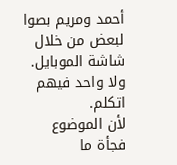أحمد ومريم بصوا لبعض من خلال شاشة الموبايل.
ولا واحد فيهم اتكلم.
لأن الموضوع فجأة ما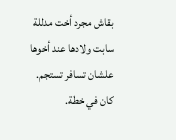بقاش مجرد أخت مدللة سابت ولادها عند أخوها علشان تسافر تستجم.
كان في خطة.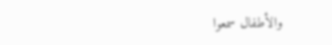والأطفال سمعوا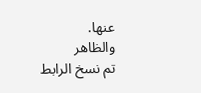عنها.
والظاهر
تم نسخ الرابط